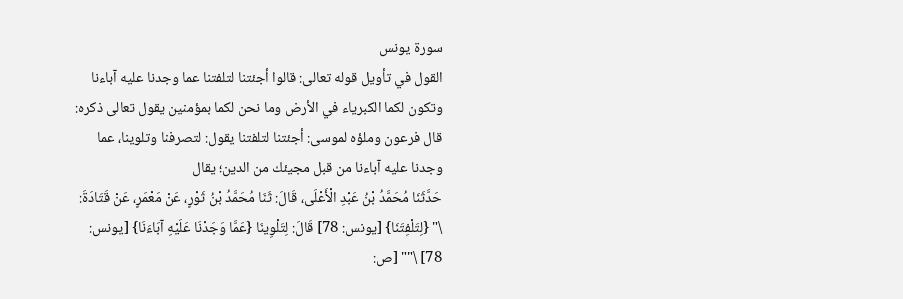سورة يونس
القول في تأويل قوله تعالى: قالوا أجئتنا لتلفتنا عما وجدنا عليه آباءنا وتكون لكما الكبرياء في الأرض وما نحن لكما بمؤمنين يقول تعالى ذكره: قال فرعون وملؤه لموسى: أجئتنا لتلفتنا يقول: لتصرفنا وتلوينا، عما وجدنا عليه آباءنا من قبل مجيئك من الدين؛ يقال
حَدَّثَنَا مُحَمَّدُ بْنُ عَبْدِ الْأَعْلَى، قَالَ: ثَنَا مُحَمَّدُ بْنُ ثَوْرٍ، عَنْ مَعْمَرٍ، عَنْ قَتَادَةَ: \" {لِتَلْفِتَنَا} [يونس: 78] قَالَ: لِتَلْوِينَا {عَمَّا وَجَدْنَا عَلَيْهِ آبَاءَنَا} [يونس: 78] \"" [ص: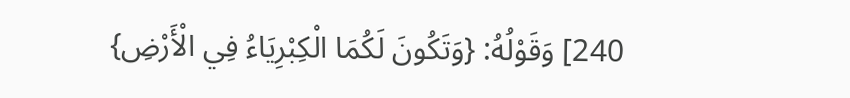240] وَقَوْلُهُ: {وَتَكُونَ لَكُمَا الْكِبْرِيَاءُ فِي الْأَرْضِ}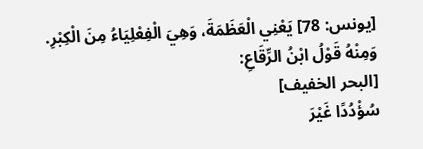[يونس: 78] يَعْنِي الْعَظَمَةَ، وَهِيَ الْفِعْلِيَاءُ مِنَ الْكِبْرِ. وَمِنْهُ قَوْلُ ابْنُ الرِّقَاعِ:
[البحر الخفيف]
سُؤْدُدًا غَيْرَ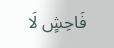فَاحِشٍ لَا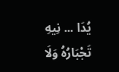يُدَا ... نِيهِ تَجْبَارُهُ وَلَا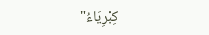كِبْرِيَاءُ"